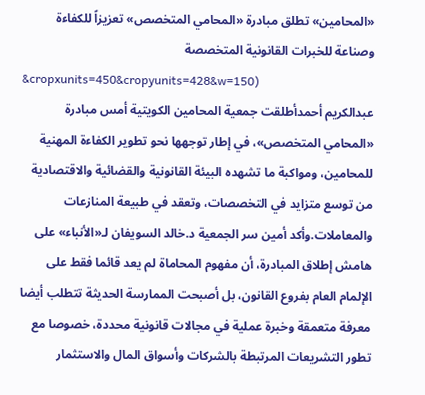«المحامين» تطلق مبادرة «المحامي المتخصص» تعزيزاً للكفاءة وصناعة للخبرات القانونية المتخصصة
&cropxunits=450&cropyunits=428&w=150)
عبدالكريم أحمدأطلقت جمعية المحامين الكويتية أمس مبادرة «المحامي المتخصص»، في إطار توجهها نحو تطوير الكفاءة المهنية للمحامين، ومواكبة ما تشهده البيئة القانونية والقضائية والاقتصادية من توسع متزايد في التخصصات، وتعقد في طبيعة المنازعات والمعاملات.وأكد أمين سر الجمعية د.خالد السويفان لـ«الأنباء» على هامش إطلاق المبادرة، أن مفهوم المحاماة لم يعد قائما فقط على الإلمام العام بفروع القانون، بل أصبحت الممارسة الحديثة تتطلب أيضا معرفة متعمقة وخبرة عملية في مجالات قانونية محددة، خصوصا مع تطور التشريعات المرتبطة بالشركات وأسواق المال والاستثمار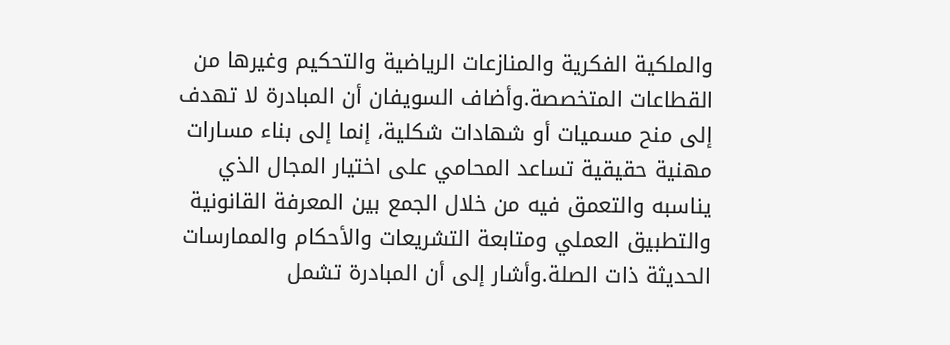والملكية الفكرية والمنازعات الرياضية والتحكيم وغيرها من القطاعات المتخصصة.وأضاف السويفان أن المبادرة لا تهدف إلى منح مسميات أو شهادات شكلية، إنما إلى بناء مسارات مهنية حقيقية تساعد المحامي على اختيار المجال الذي يناسبه والتعمق فيه من خلال الجمع بين المعرفة القانونية والتطبيق العملي ومتابعة التشريعات والأحكام والممارسات الحديثة ذات الصلة.وأشار إلى أن المبادرة تشمل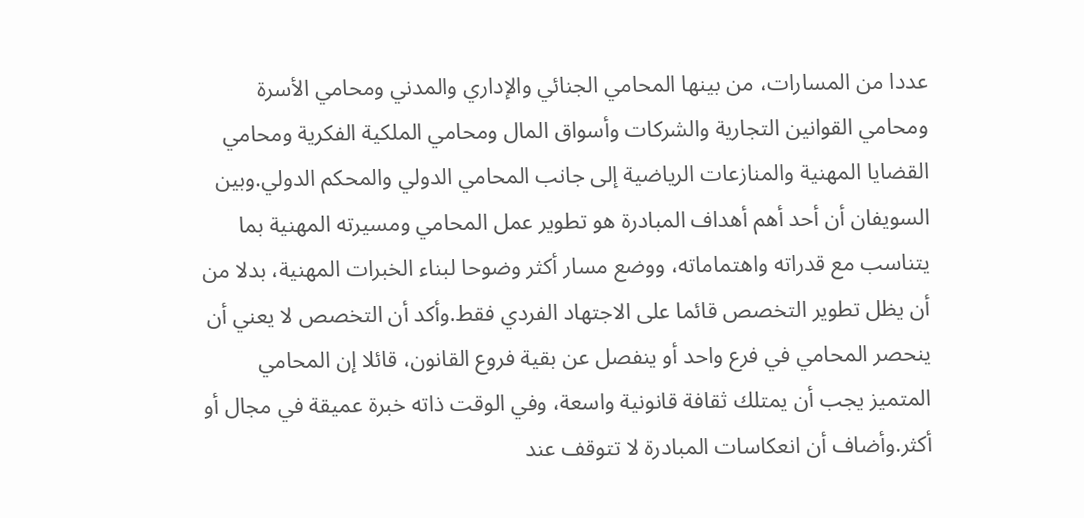عددا من المسارات، من بينها المحامي الجنائي والإداري والمدني ومحامي الأسرة ومحامي القوانين التجارية والشركات وأسواق المال ومحامي الملكية الفكرية ومحامي القضايا المهنية والمنازعات الرياضية إلى جانب المحامي الدولي والمحكم الدولي.وبين السويفان أن أحد أهم أهداف المبادرة هو تطوير عمل المحامي ومسيرته المهنية بما يتناسب مع قدراته واهتماماته، ووضع مسار أكثر وضوحا لبناء الخبرات المهنية، بدلا من أن يظل تطوير التخصص قائما على الاجتهاد الفردي فقط.وأكد أن التخصص لا يعني أن ينحصر المحامي في فرع واحد أو ينفصل عن بقية فروع القانون، قائلا إن المحامي المتميز يجب أن يمتلك ثقافة قانونية واسعة، وفي الوقت ذاته خبرة عميقة في مجال أو أكثر.وأضاف أن انعكاسات المبادرة لا تتوقف عند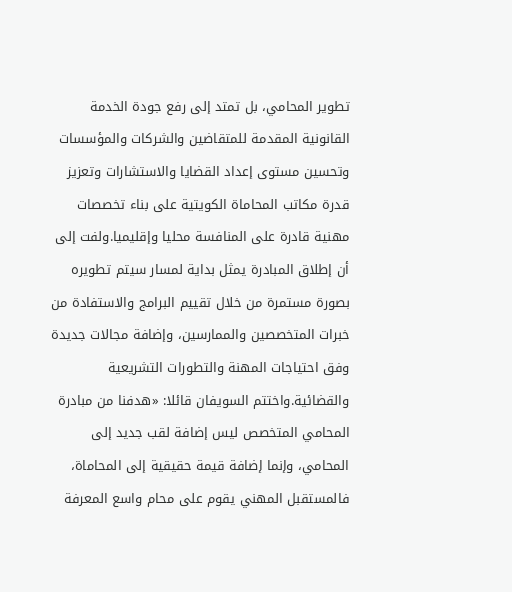تطوير المحامي، بل تمتد إلى رفع جودة الخدمة القانونية المقدمة للمتقاضين والشركات والمؤسسات وتحسين مستوى إعداد القضايا والاستشارات وتعزيز قدرة مكاتب المحاماة الكويتية على بناء تخصصات مهنية قادرة على المنافسة محليا وإقليميا.ولفت إلى أن إطلاق المبادرة يمثل بداية لمسار سيتم تطويره بصورة مستمرة من خلال تقييم البرامج والاستفادة من خبرات المتخصصين والممارسين، وإضافة مجالات جديدة وفق احتياجات المهنة والتطورات التشريعية والقضائية.واختتم السويفان قائلا: «هدفنا من مبادرة المحامي المتخصص ليس إضافة لقب جديد إلى المحامي، وإنما إضافة قيمة حقيقية إلى المحاماة، فالمستقبل المهني يقوم على محام واسع المعرفة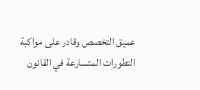عميق التخصص وقادر على مواكبة التطورات المتسارعة في القانون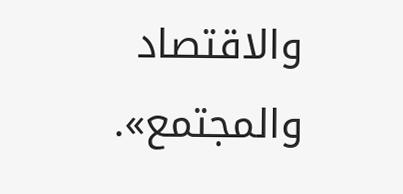والاقتصاد والمجتمع».